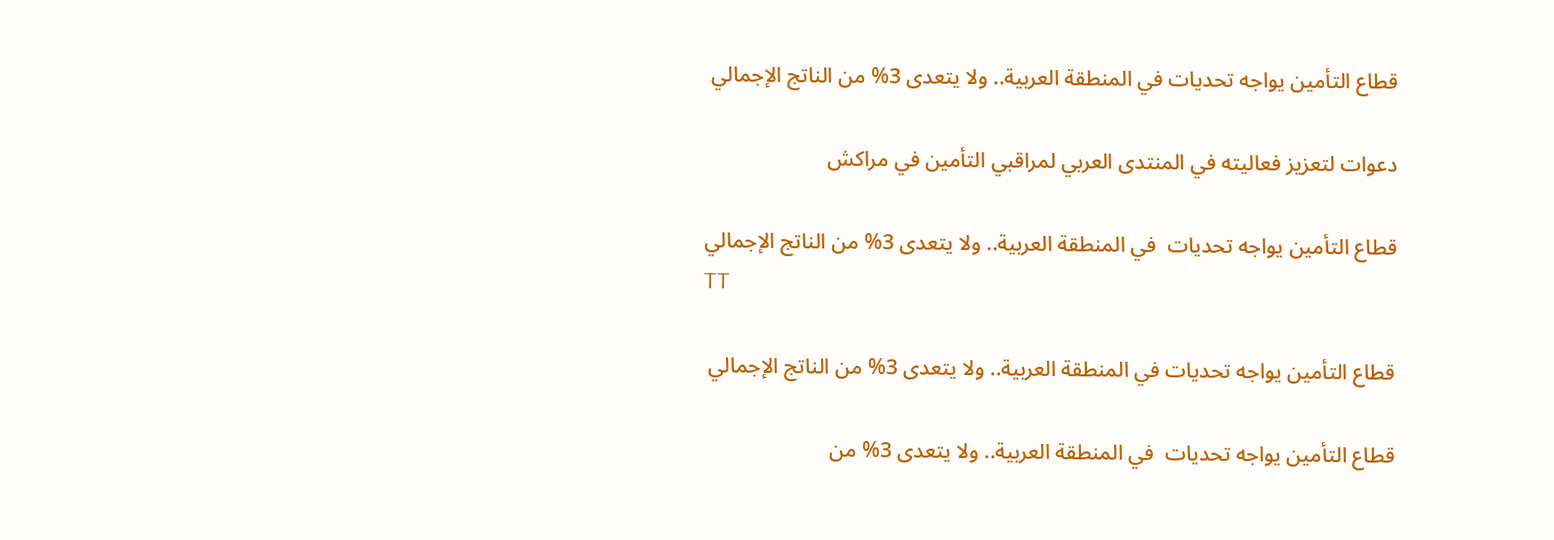قطاع التأمين يواجه تحديات في المنطقة العربية.. ولا يتعدى 3% من الناتج الإجمالي

دعوات لتعزيز فعاليته في المنتدى العربي لمراقبي التأمين في مراكش

قطاع التأمين يواجه تحديات  في المنطقة العربية.. ولا يتعدى 3% من الناتج الإجمالي
TT

قطاع التأمين يواجه تحديات في المنطقة العربية.. ولا يتعدى 3% من الناتج الإجمالي

قطاع التأمين يواجه تحديات  في المنطقة العربية.. ولا يتعدى 3% من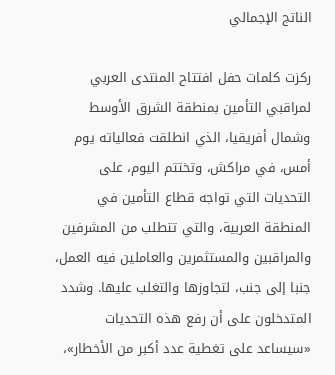الناتج الإجمالي

ركزت كلمات حفل افتتاح المنتدى العربي لمراقبي التأمين بمنطقة الشرق الأوسط وشمال أفريقيا، الذي انطلقت فعالياته يوم أمس، في مراكش، وتختتم اليوم، على التحديات التي تواجه قطاع التأمين في المنطقة العربية، والتي تتطلب من المشرفين والمراقبين والمستثمرين والعاملين فيه العمل، جنبا إلى جنب، لتجاوزها والتغلب عليها. وشدد المتدخلون على أن رفع هذه التحديات «سيساعد على تغطية عدد أكبر من الأخطار»،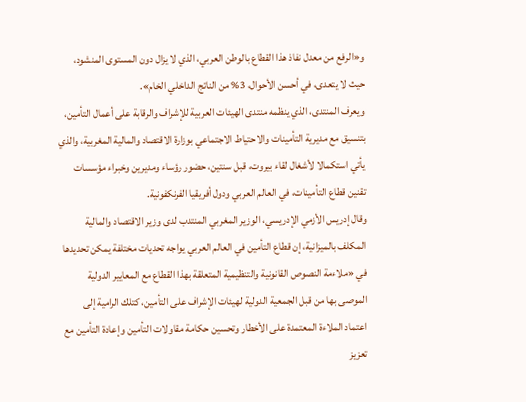و«الرفع من معدل نفاذ هذا القطاع بالوطن العربي، الذي لا يزال دون المستوى المنشود، حيث لا يتعدى، في أحسن الأحوال، 3% من الناتج الداخلي الخام».
ويعرف المنتدى، الذي ينظمه منتدى الهيئات العربية للإشراف والرقابة على أعمال التأمين، بتنسيق مع مديرية التأمينات والاحتياط الاجتماعي بوزارة الاقتصاد والمالية المغربية، والذي يأتي استكمالا لأشغال لقاء بيروت، قبل سنتين، حضور رؤساء ومديرين وخبراء مؤسسات تقنين قطاع التأمينات، في العالم العربي ودول أفريقيا الفرنكفونية.
وقال إدريس الأزمي الإدريسي، الوزير المغربي المنتدب لدى وزير الاقتصاد والمالية المكلف بالميزانية، إن قطاع التأمين في العالم العربي يواجه تحديات مختلفة يمكن تحديدها في «ملاءمة النصوص القانونية والتنظيمية المتعلقة بهذا القطاع مع المعايير الدولية الموصى بها من قبل الجمعية الدولية لهيئات الإشراف على التأمين، كتلك الرامية إلى اعتماد الملاءة المعتمدة على الأخطار وتحسين حكامة مقاولات التأمين وإعادة التأمين مع تعزيز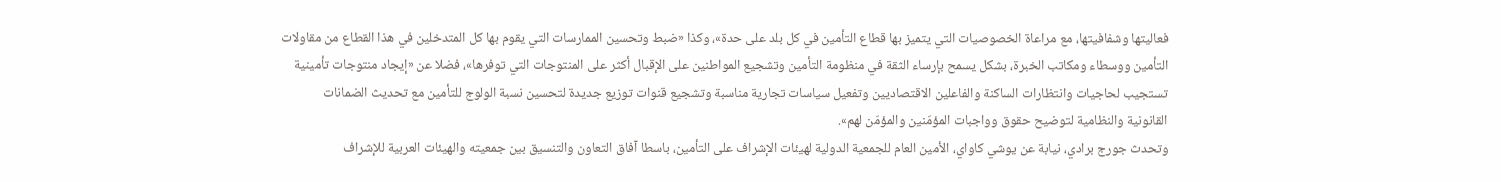فعاليتها وشفافيتها، مع مراعاة الخصوصيات التي يتميز بها قطاع التأمين في كل بلد على حدة»، وكذا «ضبط وتحسين الممارسات التي يقوم بها كل المتدخلين في هذا القطاع من مقاولات التأمين ووسطاء ومكاتب الخبرة، بشكل يسمح بإرساء الثقة في منظومة التأمين وتشجيع المواطنين على الإقبال أكثر على المنتوجات التي توفرها»، فضلا عن «إيجاد منتوجات تأمينية تستجيب لحاجيات وانتظارات الساكنة والفاعلين الاقتصاديين وتفعيل سياسات تجارية مناسبة وتشجيع قنوات توزيع جديدة لتحسين نسبة الولوج للتأمين مع تحديث الضمانات القانونية والنظامية لتوضيح حقوق وواجبات المؤمّنين والمؤمّن لهم».
وتحدث جورج برادي، نيابة عن يوشي كاواي، الأمين العام للجمعية الدولية لهيئات الإشراف على التأمين، باسطا آفاق التعاون والتنسيق بين جمعيته والهيئات العربية للإشراف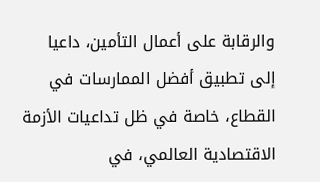والرقابة على أعمال التأمين، داعيا إلى تطبيق أفضل الممارسات في القطاع، خاصة في ظل تداعيات الأزمة الاقتصادية العالمي، في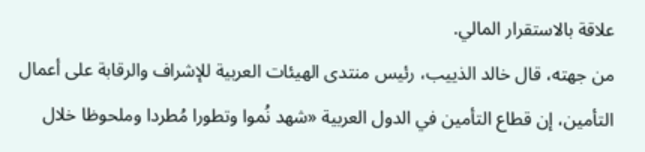علاقة بالاستقرار المالي.
من جهته، قال خالد الذييب، رئيس منتدى الهيئات العربية للإشراف والرقابة على أعمال التأمين، إن قطاع التأمين في الدول العربية «شهد نُموا وتطورا مُطردا وملحوظا خلال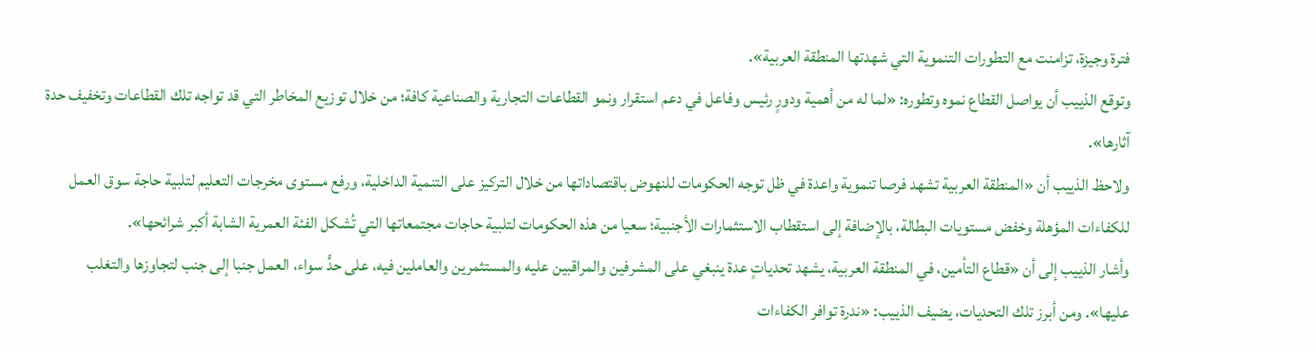فترة وجيزة، تزامنت مع التطورات التنموية التي شهدتها المنطقة العربية».
وتوقع الذييب أن يواصل القطاع نموه وتطوره: «لما له من أهمية ودورٍ رئيس وفاعل في دعم استقرار ونمو القطاعات التجارية والصناعية كافة؛ من خلال توزيع المخاطر التي قد تواجه تلك القطاعات وتخفيف حدة آثارها».
ولاحظ الذييب أن «المنطقة العربية تشهد فرصا تنموية واعدة في ظل توجه الحكومات للنهوض باقتصاداتها من خلال التركيز على التنمية الداخلية، ورفع مستوى مخرجات التعليم لتلبية حاجة سوق العمل للكفاءات المؤهلة وخفض مستويات البطالة، بالإضافة إلى استقطاب الاستثمارات الأجنبية؛ سعيا من هذه الحكومات لتلبية حاجات مجتمعاتها التي تُشكل الفئة العمرية الشابة أكبر شرائحها».
وأشار الذييب إلى أن «قطاع التأمين، في المنطقة العربية، يشهد تحدياتٍ عدة ينبغي على المشرفين والمراقبين عليه والمستثمرين والعاملين فيه، على حدٍّ سواء، العمل جنبا إلى جنب لتجاوزها والتغلب عليها». ومن أبرز تلك التحديات، يضيف الذييب: «ندرة توافر الكفاءات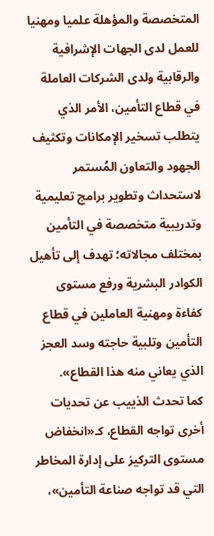المتخصصة والمؤهلة علميا ومهنيا للعمل لدى الجهات الإشرافية والرقابية ولدى الشركات العاملة في قطاع التأمين، الأمر الذي يتطلب تسخير الإمكانات وتكثيف الجهود والتعاون المُستمر لاستحداث وتطوير برامج تعليمية وتدريبية متخصصة في التأمين بمختلف مجالاته؛ تهدف إلى تأهيل الكوادر البشرية ورفع مستوى كفاءة ومهنية العاملين في قطاع التأمين وتلبية حاجته وسد العجز الذي يعاني منه هذا القطاع».
كما تحدث الذييب عن تحديات أخرى تواجه القطاع، كـ«انخفاض مستوى التركيز على إدارة المخاطر التي قد تواجه صناعة التأمين»،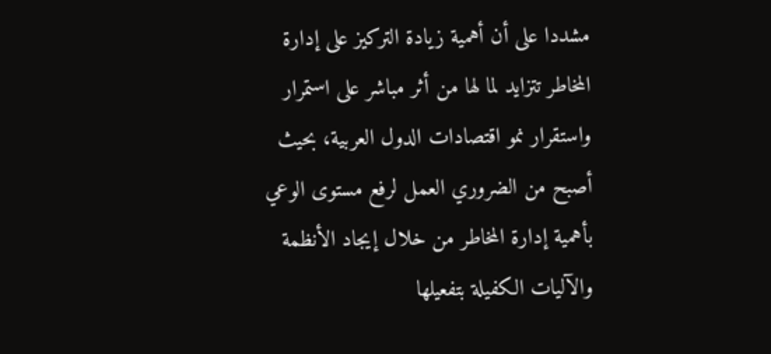مشددا على أن أهمية زيادة التركيز على إدارة المخاطر تتزايد لما لها من أثر مباشر على استمرار واستقرار نمو اقتصادات الدول العربية، بحيث أصبح من الضروري العمل لرفع مستوى الوعي بأهمية إدارة المخاطر من خلال إيجاد الأنظمة والآليات الكفيلة بتفعيلها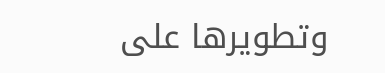وتطويرها على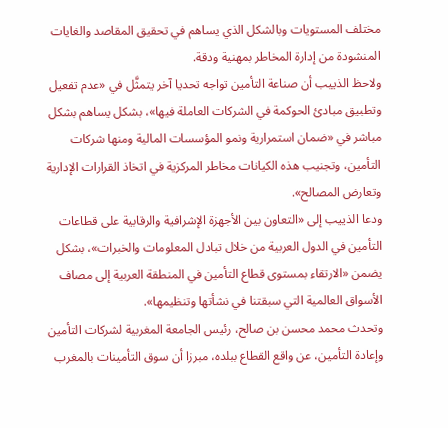مختلف المستويات وبالشكل الذي يساهم في تحقيق المقاصد والغايات المنشودة من إدارة المخاطر بمهنية ودقة.
ولاحظ الذييب أن صناعة التأمين تواجه تحديا آخر يتمثَّل في «عدم تفعيل وتطبيق مبادئ الحوكمة في الشركات العاملة فيها»، بشكل يساهم بشكل مباشر في «ضمان استمرارية ونمو المؤسسات المالية ومنها شركات التأمين، وتجنيب هذه الكيانات مخاطر المركزية في اتخاذ القرارات الإدارية وتعارض المصالح».
ودعا الذييب إلى «التعاون بين الأجهزة الإشرافية والرقابية على قطاعات التأمين في الدول العربية من خلال تبادل المعلومات والخبرات»، بشكل يضمن «الارتقاء بمستوى قطاع التأمين في المنطقة العربية إلى مصاف الأسواق العالمية التي سبقتنا في نشأتها وتنظيمها».
وتحدث محمد محسن بن صالح، رئيس الجامعة المغربية لشركات التأمين وإعادة التأمين، عن واقع القطاع ببلده، مبرزا أن سوق التأمينات بالمغرب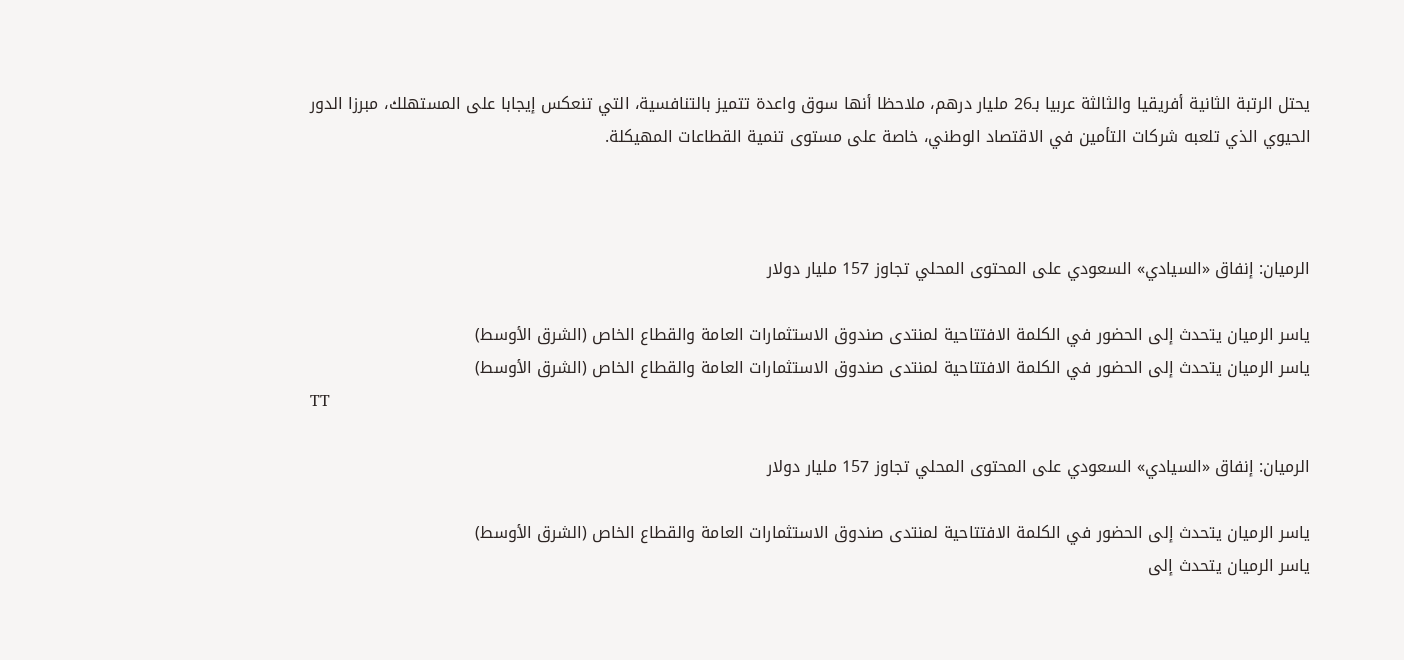يحتل الرتبة الثانية أفريقيا والثالثة عربيا بـ26 مليار درهم، ملاحظا أنها سوق واعدة تتميز بالتنافسية، التي تنعكس إيجابا على المستهلك، مبرزا الدور الحيوي الذي تلعبه شركات التأمين في الاقتصاد الوطني، خاصة على مستوى تنمية القطاعات المهيكلة.



الرميان: إنفاق «السيادي» السعودي على المحتوى المحلي تجاوز 157 مليار دولار

ياسر الرميان يتحدث إلى الحضور في الكلمة الافتتاحية لمنتدى صندوق الاستثمارات العامة والقطاع الخاص (الشرق الأوسط)
ياسر الرميان يتحدث إلى الحضور في الكلمة الافتتاحية لمنتدى صندوق الاستثمارات العامة والقطاع الخاص (الشرق الأوسط)
TT

الرميان: إنفاق «السيادي» السعودي على المحتوى المحلي تجاوز 157 مليار دولار

ياسر الرميان يتحدث إلى الحضور في الكلمة الافتتاحية لمنتدى صندوق الاستثمارات العامة والقطاع الخاص (الشرق الأوسط)
ياسر الرميان يتحدث إلى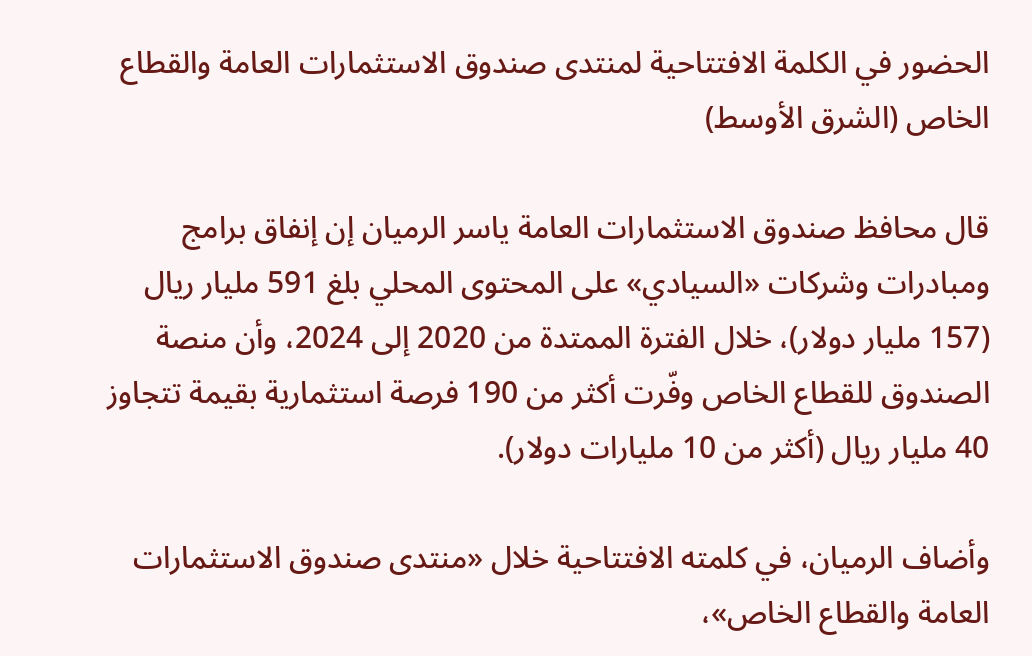الحضور في الكلمة الافتتاحية لمنتدى صندوق الاستثمارات العامة والقطاع الخاص (الشرق الأوسط)

قال محافظ صندوق الاستثمارات العامة ياسر الرميان إن إنفاق برامج ومبادرات وشركات «السيادي» على المحتوى المحلي بلغ 591 مليار ريال (157 مليار دولار)، خلال الفترة الممتدة من 2020 إلى 2024، وأن منصة الصندوق للقطاع الخاص وفّرت أكثر من 190 فرصة استثمارية بقيمة تتجاوز 40 مليار ريال (أكثر من 10 مليارات دولار).

وأضاف الرميان، في كلمته الافتتاحية خلال «منتدى صندوق الاستثمارات العامة والقطاع الخاص»،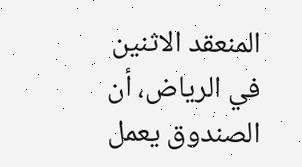المنعقد الاثنين في الرياض، أن الصندوق يعمل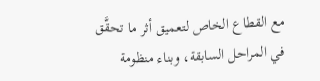مع القطاع الخاص لتعميق أثر ما تحقَّق في المراحل السابقة، وبناء منظومة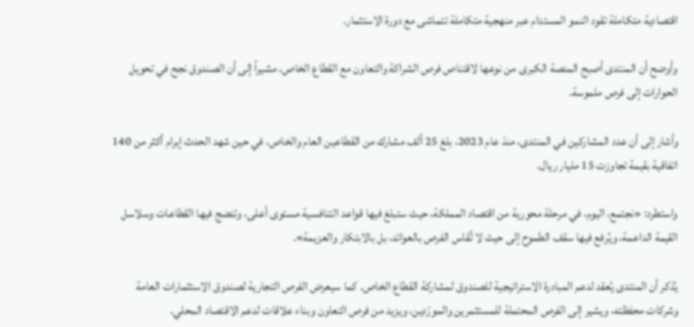اقتصادية متكاملة تقود النمو المستدام عبر منهجية متكاملة تتماشى مع دورة الاستثمار.

وأوضح أن المنتدى أصبح المنصة الكبرى من نوعها لاقتناص فرص الشراكة والتعاون مع القطاع الخاص، مشيراً إلى أن الصندوق نجح في تحويل الحوارات إلى فرص ملموسة.

وأشار إلى أن عدد المشاركين في المنتدى، منذ عام 2023، بلغ 25 ألف مشارك من القطاعين العام والخاص، في حين شهد الحدث إبرام أكثر من 140 اتفاقية بقيمة تجاوزت 15 مليار ريال.

واستطرد: «نجتمع، اليوم، في مرحلة محورية من اقتصاد المملكة، حيث ستبلغ فيها قواعد التنافسية مستوى أعلى، وتنضج فيها القطاعات وسلاسل القيمة الداعمة، ويُرفع فيها سقف الطموح إلى حيث لا تُقاس الفرص بالعوائد، بل بالابتكار والعزيمة».

يُذكر أن المنتدى يُعقد لدعم المبادرة الاستراتيجية للصندوق لمشاركة القطاع الخاص. كما سيعرض الفرص التجارية لصندوق الاستثمارات العامة وشركات محفظته، ويشير إلى الفرص المحتملة للمستثمرين والمورّدين، ويزيد من فرص التعاون وبناء علاقات لدعم الاقتصاد المحلي.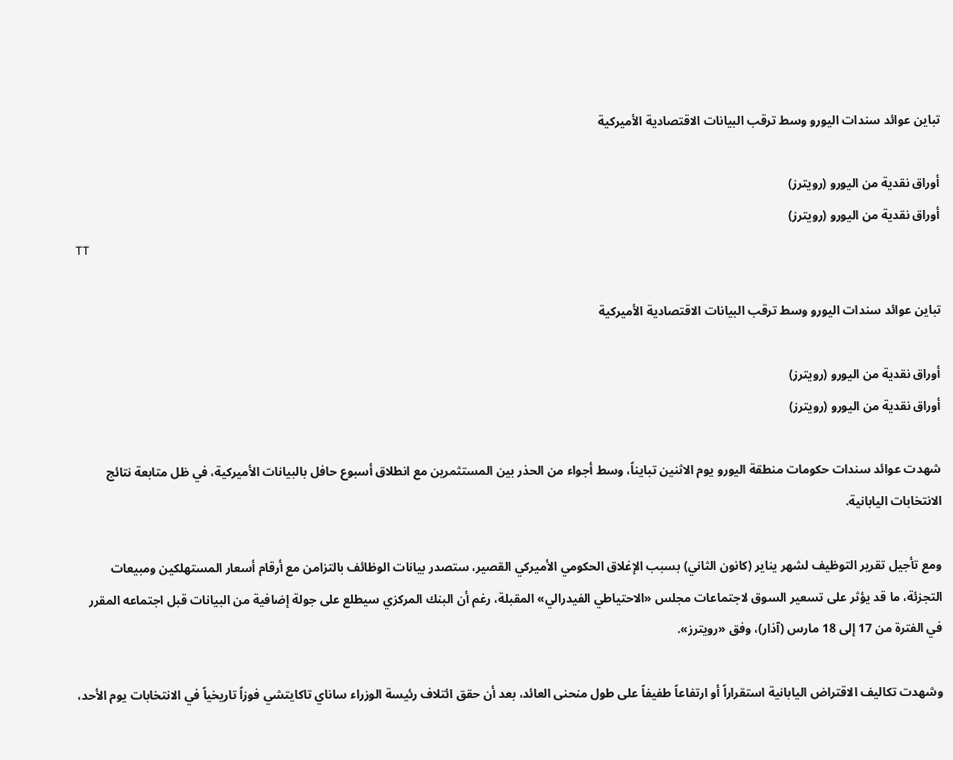تباين عوائد سندات اليورو وسط ترقب البيانات الاقتصادية الأميركية

أوراق نقدية من اليورو (رويترز)
أوراق نقدية من اليورو (رويترز)
TT

تباين عوائد سندات اليورو وسط ترقب البيانات الاقتصادية الأميركية

أوراق نقدية من اليورو (رويترز)
أوراق نقدية من اليورو (رويترز)

شهدت عوائد سندات حكومات منطقة اليورو يوم الاثنين تبايناً، وسط أجواء من الحذر بين المستثمرين مع انطلاق أسبوع حافل بالبيانات الأميركية، في ظل متابعة نتائج الانتخابات اليابانية.

ومع تأجيل تقرير التوظيف لشهر يناير (كانون الثاني) بسبب الإغلاق الحكومي الأميركي القصير، ستصدر بيانات الوظائف بالتزامن مع أرقام أسعار المستهلكين ومبيعات التجزئة، ما قد يؤثر على تسعير السوق لاجتماعات مجلس «الاحتياطي الفيدرالي» المقبلة، رغم أن البنك المركزي سيطلع على جولة إضافية من البيانات قبل اجتماعه المقرر في الفترة من 17 إلى 18 مارس (آذار)، وفق «رويترز».

وشهدت تكاليف الاقتراض اليابانية استقراراً أو ارتفاعاً طفيفاً على طول منحنى العائد، بعد أن حقق ائتلاف رئيسة الوزراء ساناي تاكايتشي فوزاً تاريخياً في الانتخابات يوم الأحد،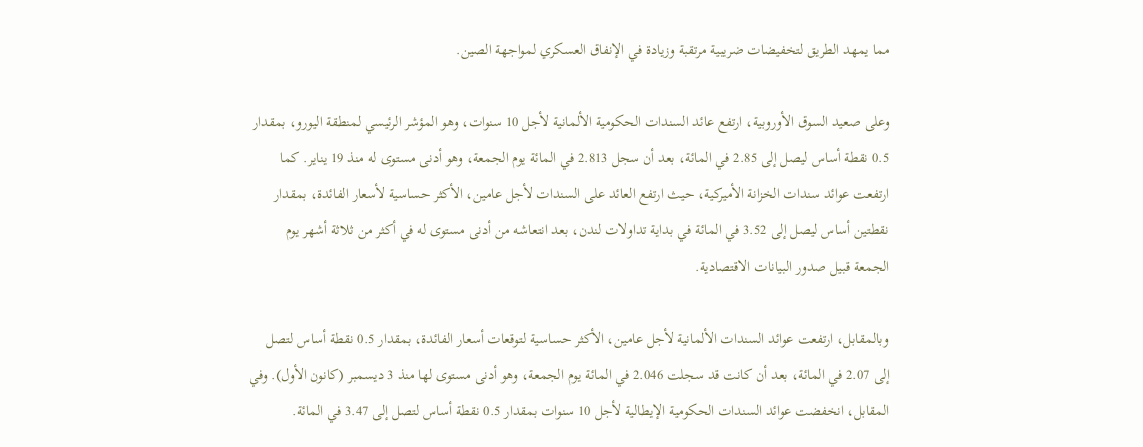مما يمهد الطريق لتخفيضات ضريبية مرتقبة وزيادة في الإنفاق العسكري لمواجهة الصين.

وعلى صعيد السوق الأوروبية، ارتفع عائد السندات الحكومية الألمانية لأجل 10 سنوات، وهو المؤشر الرئيسي لمنطقة اليورو، بمقدار 0.5 نقطة أساس ليصل إلى 2.85 في المائة، بعد أن سجل 2.813 في المائة يوم الجمعة، وهو أدنى مستوى له منذ 19 يناير. كما ارتفعت عوائد سندات الخزانة الأميركية، حيث ارتفع العائد على السندات لأجل عامين، الأكثر حساسية لأسعار الفائدة، بمقدار نقطتين أساس ليصل إلى 3.52 في المائة في بداية تداولات لندن، بعد انتعاشه من أدنى مستوى له في أكثر من ثلاثة أشهر يوم الجمعة قبيل صدور البيانات الاقتصادية.

وبالمقابل، ارتفعت عوائد السندات الألمانية لأجل عامين، الأكثر حساسية لتوقعات أسعار الفائدة، بمقدار 0.5 نقطة أساس لتصل إلى 2.07 في المائة، بعد أن كانت قد سجلت 2.046 في المائة يوم الجمعة، وهو أدنى مستوى لها منذ 3 ديسمبر (كانون الأول). وفي المقابل، انخفضت عوائد السندات الحكومية الإيطالية لأجل 10 سنوات بمقدار 0.5 نقطة أساس لتصل إلى 3.47 في المائة.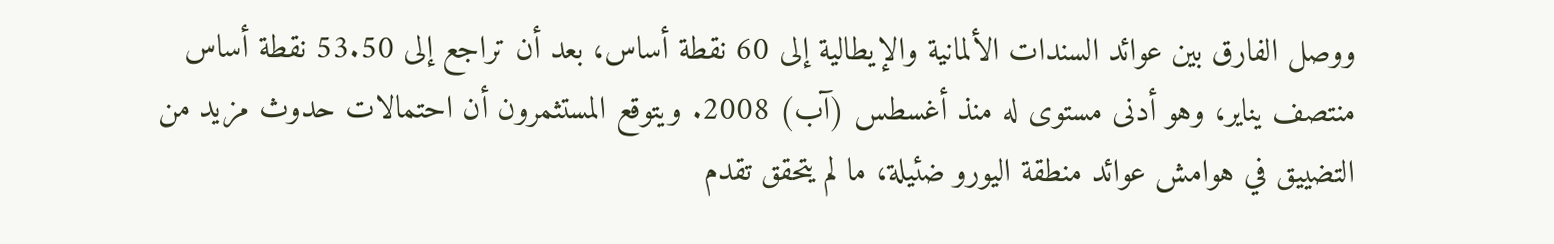ووصل الفارق بين عوائد السندات الألمانية والإيطالية إلى 60 نقطة أساس، بعد أن تراجع إلى 53.50 نقطة أساس منتصف يناير، وهو أدنى مستوى له منذ أغسطس (آب) 2008. ويتوقع المستثمرون أن احتمالات حدوث مزيد من التضييق في هوامش عوائد منطقة اليورو ضئيلة، ما لم يتحقق تقدم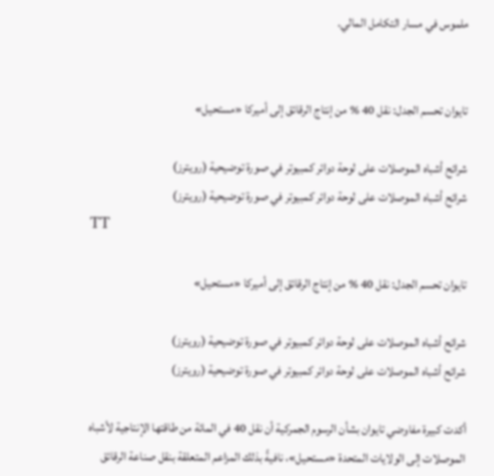ملموس في مسار التكامل المالي.


تايوان تحسم الجدل: نقل 40 % من إنتاج الرقائق إلى أميركا «مستحيل»

شرائح أشباه الموصلات على لوحة دوائر كمبيوتر في صورة توضيحية (رويترز)
شرائح أشباه الموصلات على لوحة دوائر كمبيوتر في صورة توضيحية (رويترز)
TT

تايوان تحسم الجدل: نقل 40 % من إنتاج الرقائق إلى أميركا «مستحيل»

شرائح أشباه الموصلات على لوحة دوائر كمبيوتر في صورة توضيحية (رويترز)
شرائح أشباه الموصلات على لوحة دوائر كمبيوتر في صورة توضيحية (رويترز)

أكدت كبيرة مفاوضي تايوان بشأن الرسوم الجمركية أن نقل 40 في المائة من طاقتها الإنتاجية لأشباه الموصلات إلى الولايات المتحدة «مستحيل»، نافيةً بذلك المزاعم المتعلقة بنقل صناعة الرقائق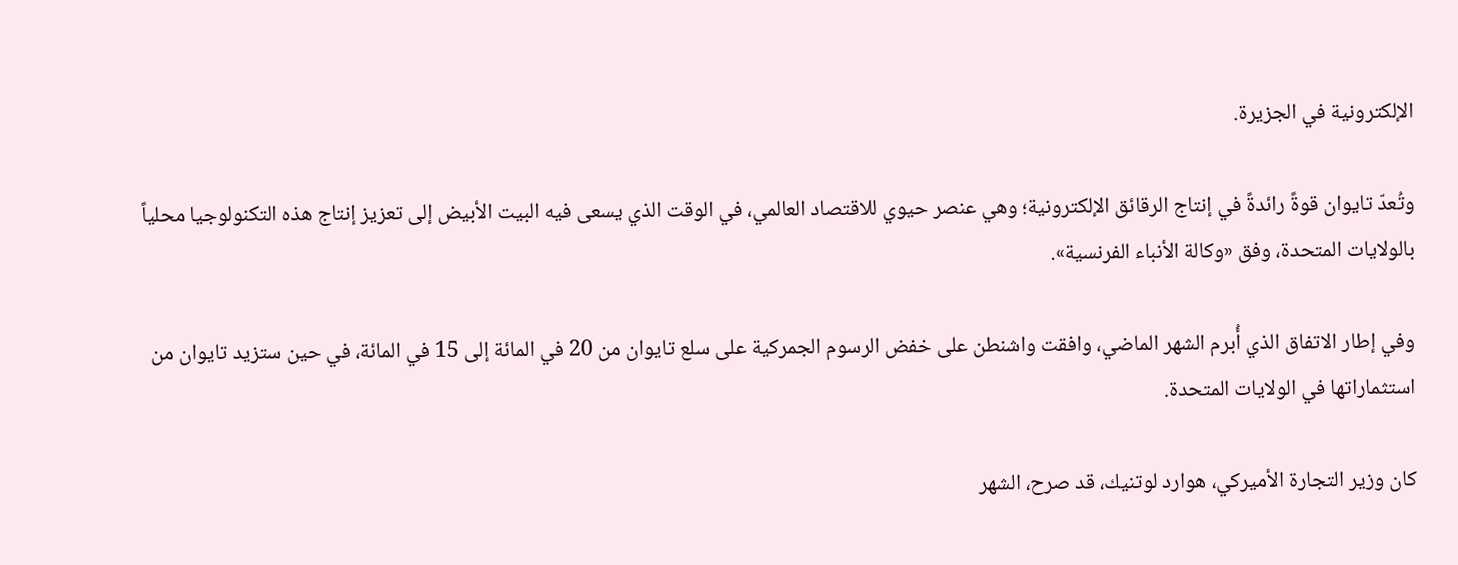الإلكترونية في الجزيرة.

وتُعدّ تايوان قوةً رائدةً في إنتاج الرقائق الإلكترونية؛ وهي عنصر حيوي للاقتصاد العالمي، في الوقت الذي يسعى فيه البيت الأبيض إلى تعزيز إنتاج هذه التكنولوجيا محلياً بالولايات المتحدة، وفق «وكالة الأنباء الفرنسية».

وفي إطار الاتفاق الذي أُبرم الشهر الماضي، وافقت واشنطن على خفض الرسوم الجمركية على سلع تايوان من 20 في المائة إلى 15 في المائة، في حين ستزيد تايوان من استثماراتها في الولايات المتحدة.

كان وزير التجارة الأميركي، هوارد لوتنيك، قد صرح، الشهر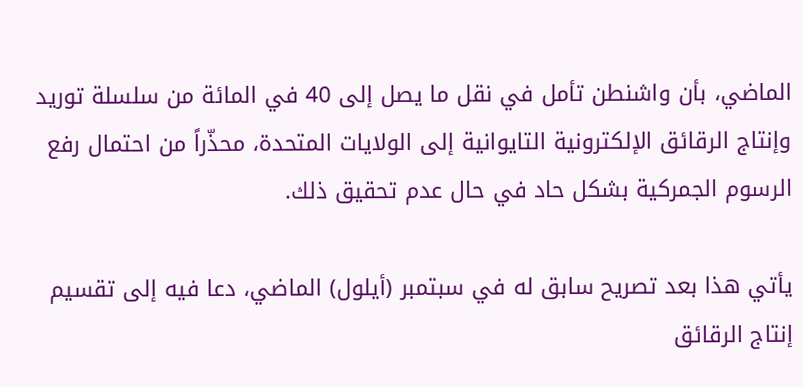الماضي، بأن واشنطن تأمل في نقل ما يصل إلى 40 في المائة من سلسلة توريد وإنتاج الرقائق الإلكترونية التايوانية إلى الولايات المتحدة، محذّراً من احتمال رفع الرسوم الجمركية بشكل حاد في حال عدم تحقيق ذلك.

يأتي هذا بعد تصريح سابق له في سبتمبر (أيلول) الماضي، دعا فيه إلى تقسيم إنتاج الرقائق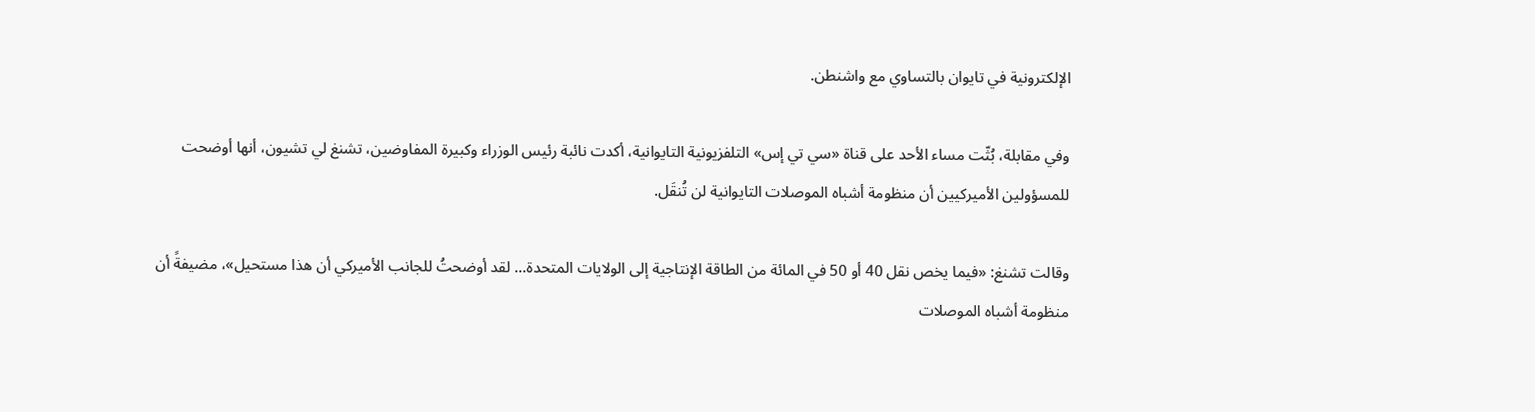الإلكترونية في تايوان بالتساوي مع واشنطن.

وفي مقابلة، بُثّت مساء الأحد على قناة «سي تي إس» التلفزيونية التايوانية، أكدت نائبة رئيس الوزراء وكبيرة المفاوضين، تشنغ لي تشيون، أنها أوضحت للمسؤولين الأميركيين أن منظومة أشباه الموصلات التايوانية لن تُنقَل.

وقالت تشنغ: «فيما يخص نقل 40 أو 50 في المائة من الطاقة الإنتاجية إلى الولايات المتحدة... لقد أوضحتُ للجانب الأميركي أن هذا مستحيل»، مضيفةً أن منظومة أشباه الموصلات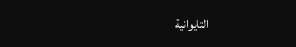التايوانية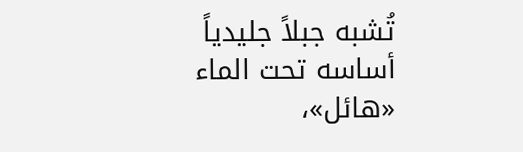تُشبه جبلاً جليدياً أساسه تحت الماء «هائل»،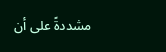مشددةً على أن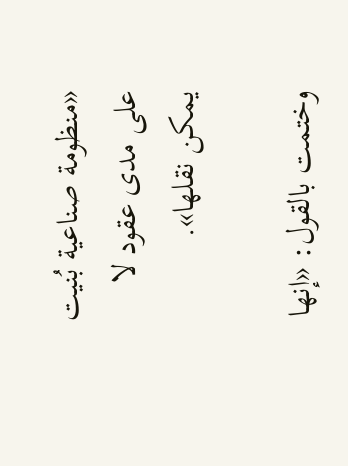«منظومة صناعية بُنيت على مدى عقود لا يمكن نقلها».

وختمت بالقول: «إنها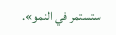ستستمر في النمو».